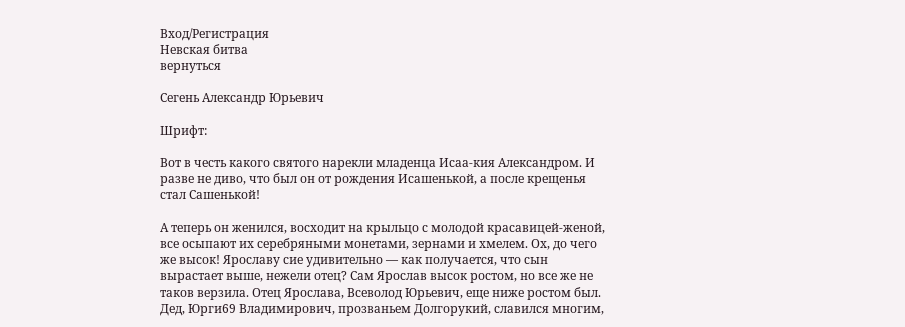Вход/Регистрация
Невская битва
вернуться

Сегень Александр Юрьевич

Шрифт:

Вот в честь какого святого нарекли младенца Исаа-кия Александром. И разве не диво, что был он от рождения Исашенькой, а после крещенья стал Сашенькой!

А теперь он женился, восходит на крыльцо с молодой красавицей-женой, все осыпают их серебряными монетами, зернами и хмелем. Ох, до чего же высок! Ярославу сие удивительно — как получается, что сын вырастает выше, нежели отец? Сам Ярослав высок ростом, но все же не таков верзила. Отец Ярослава, Всеволод Юрьевич, еще ниже ростом был. Дед, Юрги69 Владимирович, прозваньем Долгорукий, славился многим,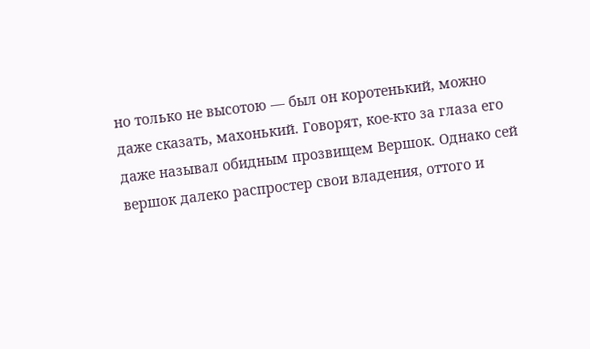но только не высотою — был он коротенький, можно даже сказать, махонький. Говорят, кое-кто за глаза его даже называл обидным прозвищем Вершок. Однако сей вершок далеко распростер свои владения, оттого и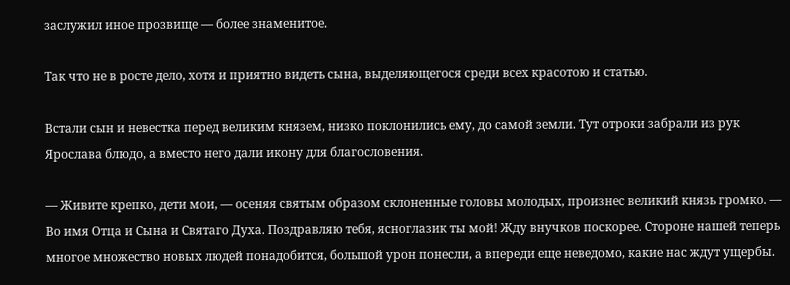заслужил иное прозвище — более знаменитое.

Так что не в росте дело, хотя и приятно видеть сына, выделяющегося среди всех красотою и статью.

Встали сын и невестка перед великим князем, низко поклонились ему, до самой земли. Тут отроки забрали из рук Ярослава блюдо, а вместо него дали икону для благословения.

— Живите крепко, дети мои, — осеняя святым образом склоненные головы молодых, произнес великий князь громко. — Во имя Отца и Сына и Святаго Духа. Поздравляю тебя, ясноглазик ты мой! Жду внучков поскорее. Стороне нашей теперь многое множество новых людей понадобится, большой урон понесли, а впереди еще неведомо, какие нас ждут ущербы.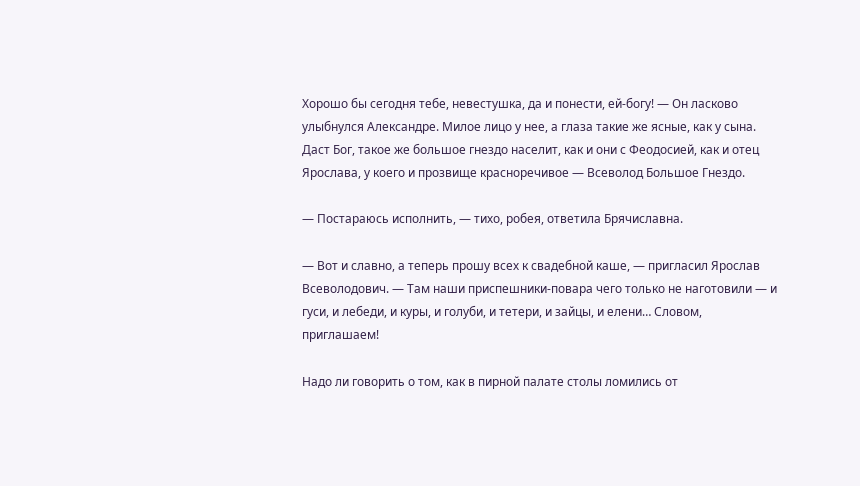Хорошо бы сегодня тебе, невестушка, да и понести, ей-богу! — Он ласково улыбнулся Александре. Милое лицо у нее, а глаза такие же ясные, как у сына. Даст Бог, такое же большое гнездо населит, как и они с Феодосией, как и отец Ярослава, у коего и прозвище красноречивое — Всеволод Большое Гнездо.

— Постараюсь исполнить, — тихо, робея, ответила Брячиславна.

— Вот и славно, а теперь прошу всех к свадебной каше, — пригласил Ярослав Всеволодович. — Там наши приспешники-повара чего только не наготовили — и гуси, и лебеди, и куры, и голуби, и тетери, и зайцы, и елени… Словом, приглашаем!

Надо ли говорить о том, как в пирной палате столы ломились от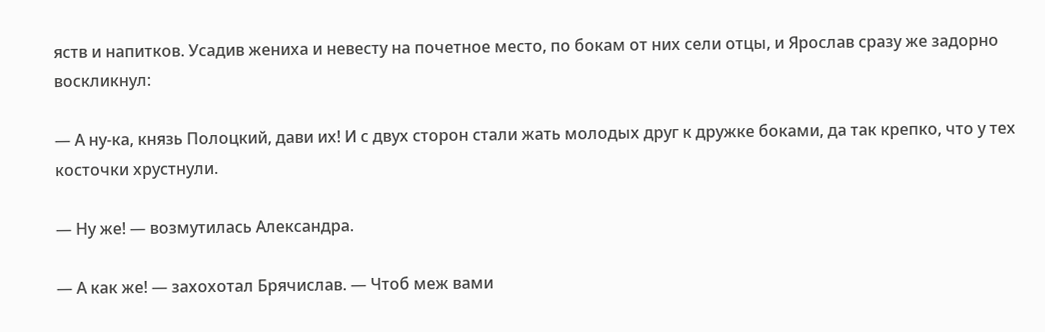яств и напитков. Усадив жениха и невесту на почетное место, по бокам от них сели отцы, и Ярослав сразу же задорно воскликнул:

— А ну-ка, князь Полоцкий, дави их! И с двух сторон стали жать молодых друг к дружке боками, да так крепко, что у тех косточки хрустнули.

— Ну же! — возмутилась Александра.

— А как же! — захохотал Брячислав. — Чтоб меж вами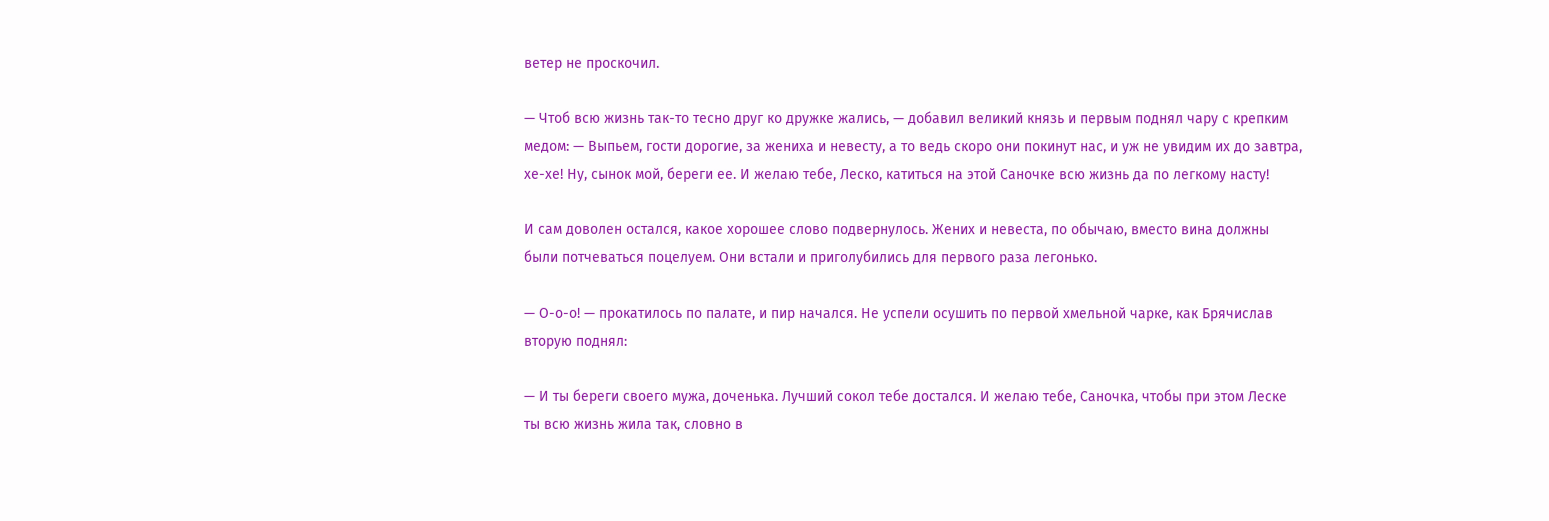ветер не проскочил.

— Чтоб всю жизнь так-то тесно друг ко дружке жались, — добавил великий князь и первым поднял чару с крепким медом: — Выпьем, гости дорогие, за жениха и невесту, а то ведь скоро они покинут нас, и уж не увидим их до завтра, хе-хе! Ну, сынок мой, береги ее. И желаю тебе, Леско, катиться на этой Саночке всю жизнь да по легкому насту!

И сам доволен остался, какое хорошее слово подвернулось. Жених и невеста, по обычаю, вместо вина должны были потчеваться поцелуем. Они встали и приголубились для первого раза легонько.

— О-о-о! — прокатилось по палате, и пир начался. Не успели осушить по первой хмельной чарке, как Брячислав вторую поднял:

— И ты береги своего мужа, доченька. Лучший сокол тебе достался. И желаю тебе, Саночка, чтобы при этом Леске ты всю жизнь жила так, словно в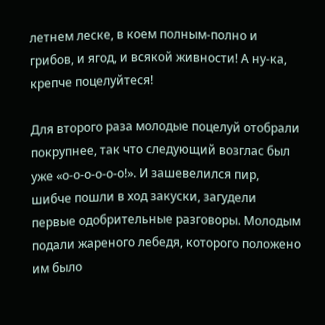летнем леске, в коем полным-полно и грибов, и ягод, и всякой живности! А ну-ка, крепче поцелуйтеся!

Для второго раза молодые поцелуй отобрали покрупнее, так что следующий возглас был уже «о-о-о-о-о-о!». И зашевелился пир, шибче пошли в ход закуски, загудели первые одобрительные разговоры. Молодым подали жареного лебедя, которого положено им было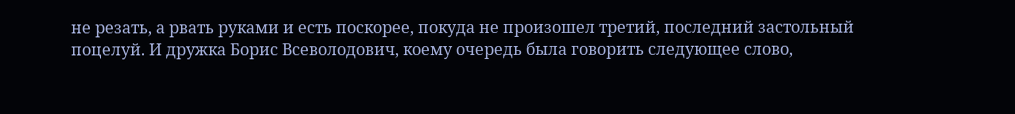не резать, а рвать руками и есть поскорее, покуда не произошел третий, последний застольный поцелуй. И дружка Борис Всеволодович, коему очередь была говорить следующее слово,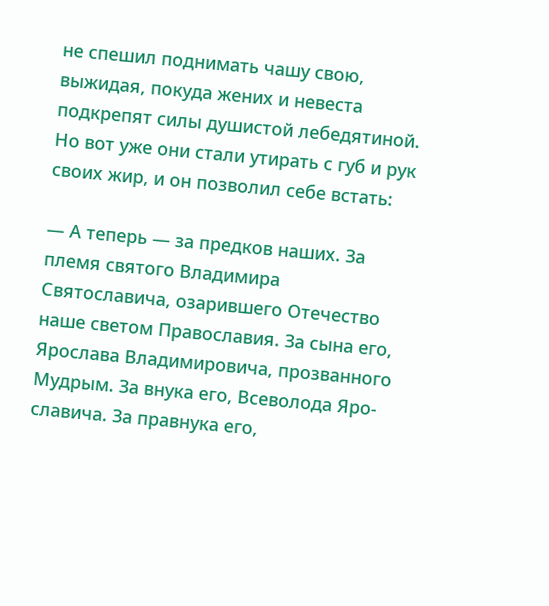не спешил поднимать чашу свою, выжидая, покуда жених и невеста подкрепят силы душистой лебедятиной. Но вот уже они стали утирать с губ и рук своих жир, и он позволил себе встать:

— А теперь — за предков наших. За племя святого Владимира Святославича, озарившего Отечество наше светом Православия. За сына его, Ярослава Владимировича, прозванного Мудрым. За внука его, Всеволода Яро-славича. За правнука его,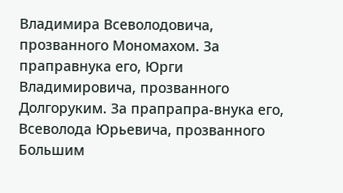Владимира Всеволодовича, прозванного Мономахом. За праправнука его, Юрги Владимировича, прозванного Долгоруким. За прапрапра-внука его, Всеволода Юрьевича, прозванного Большим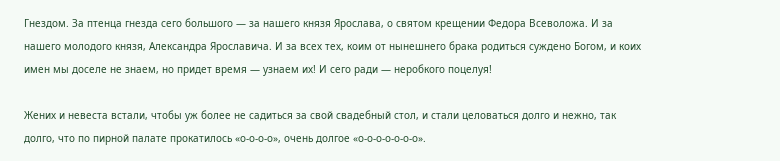Гнездом. За птенца гнезда сего большого — за нашего князя Ярослава, о святом крещении Федора Всеволожа. И за нашего молодого князя, Александра Ярославича. И за всех тех, коим от нынешнего брака родиться суждено Богом, и коих имен мы доселе не знаем, но придет время — узнаем их! И сего ради — неробкого поцелуя!

Жених и невеста встали, чтобы уж более не садиться за свой свадебный стол, и стали целоваться долго и нежно, так долго, что по пирной палате прокатилось «о-о-о-о», очень долгое «о-о-о-о-о-о-о».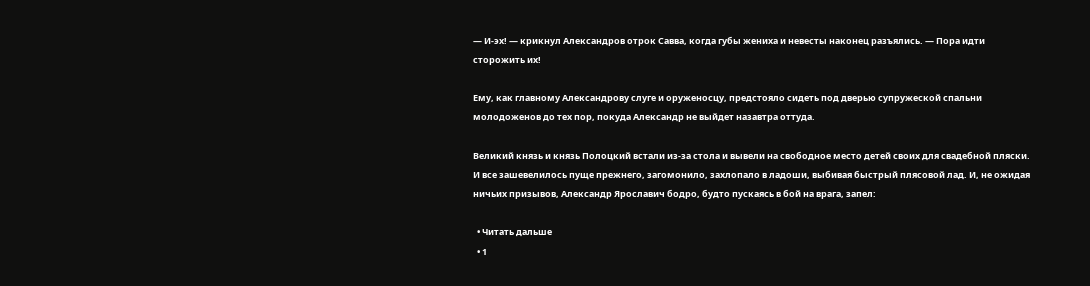— И-эх! — крикнул Александров отрок Савва, когда губы жениха и невесты наконец разъялись. — Пора идти сторожить их!

Ему, как главному Александрову слуге и оруженосцу, предстояло сидеть под дверью супружеской спальни молодоженов до тех пор, покуда Александр не выйдет назавтра оттуда.

Великий князь и князь Полоцкий встали из-за стола и вывели на свободное место детей своих для свадебной пляски. И все зашевелилось пуще прежнего, загомонило, захлопало в ладоши, выбивая быстрый плясовой лад. И, не ожидая ничьих призывов, Александр Ярославич бодро, будто пускаясь в бой на врага, запел:

  • Читать дальше
  • 1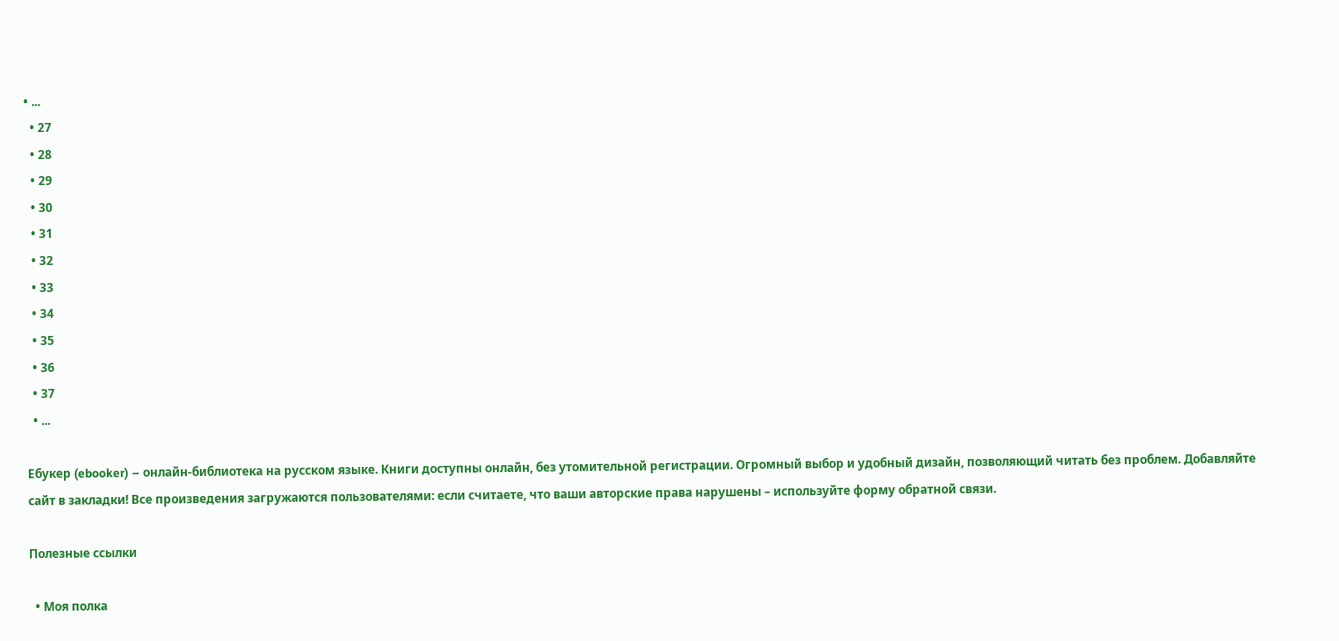• ...
  • 27
  • 28
  • 29
  • 30
  • 31
  • 32
  • 33
  • 34
  • 35
  • 36
  • 37
  • ...

Ебукер (ebooker) – онлайн-библиотека на русском языке. Книги доступны онлайн, без утомительной регистрации. Огромный выбор и удобный дизайн, позволяющий читать без проблем. Добавляйте сайт в закладки! Все произведения загружаются пользователями: если считаете, что ваши авторские права нарушены – используйте форму обратной связи.

Полезные ссылки

  • Моя полка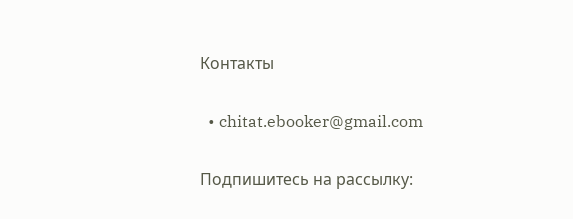Контакты

  • chitat.ebooker@gmail.com

Подпишитесь на рассылку: